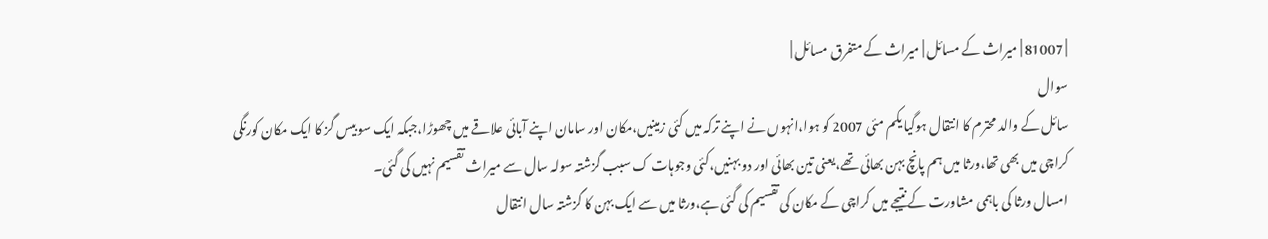| 81007 | میراث کے مسائل | میراث کے متفرق مسائل |
سوال
سائل کے والد محترم کا انتقال ہوگیا یکم مئی 2007 کو ہوا،انہوں نے اپنے ترکہ میں کئی زمینیں،مکان اور سامان اپنے آبائی علاقے میں چھوڑا،جبکہ ایک سو بیس گز کا ایک مکان کورنگی کراچی میں بھی تھا،ورثا میں ہم پانچ بہن بھائی تھے،یعنی تین بھائی اور دو بہنیں،کئی وجوہات ک سبب گزشتہ سولہ سال سے میراث تقسیم نہیں کی گئی۔
امسال ورثا کی باہمی مشاورت کے نتیجے میں کراچی کے مکان کی تقسیم کی گئی ہے،ورثا میں سے ایک بہن کا گزشتہ سال انتقال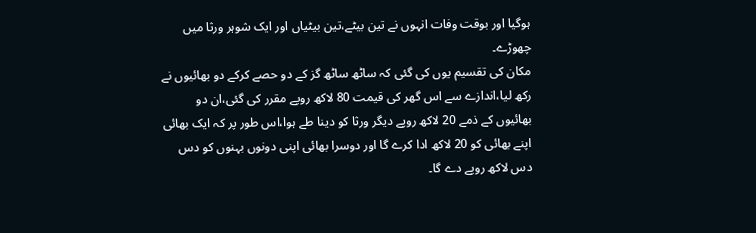ہوگیا اور بوقت وفات انہوں نے تین بیٹے،تین بیٹیاں اور ایک شوہر ورثا میں چھوڑے۔
مکان کی تقسیم یوں کی گئی کہ ساٹھ ساٹھ گز کے دو حصے کرکے دو بھائیوں نے رکھ لیا،اندازے سے اس گھر کی قیمت 80 لاکھ روپے مقرر کی گئی،ان دو بھائیوں کے ذمے 20 لاکھ روپے دیگر ورثا کو دینا طے ہوا،اس طور پر کہ ایک بھائی اپنے بھائی کو 20 لاکھ ادا کرے گا اور دوسرا بھائی اپنی دونوں بہنوں کو دس دس لاکھ روپے دے گا۔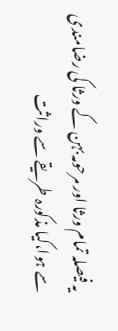یہ فیصلہ تمام ورثا اور مرحومہ بہن کے ورثا کی رضامندی سے ہوا،کیا مذکورہ طریقے سے وراثت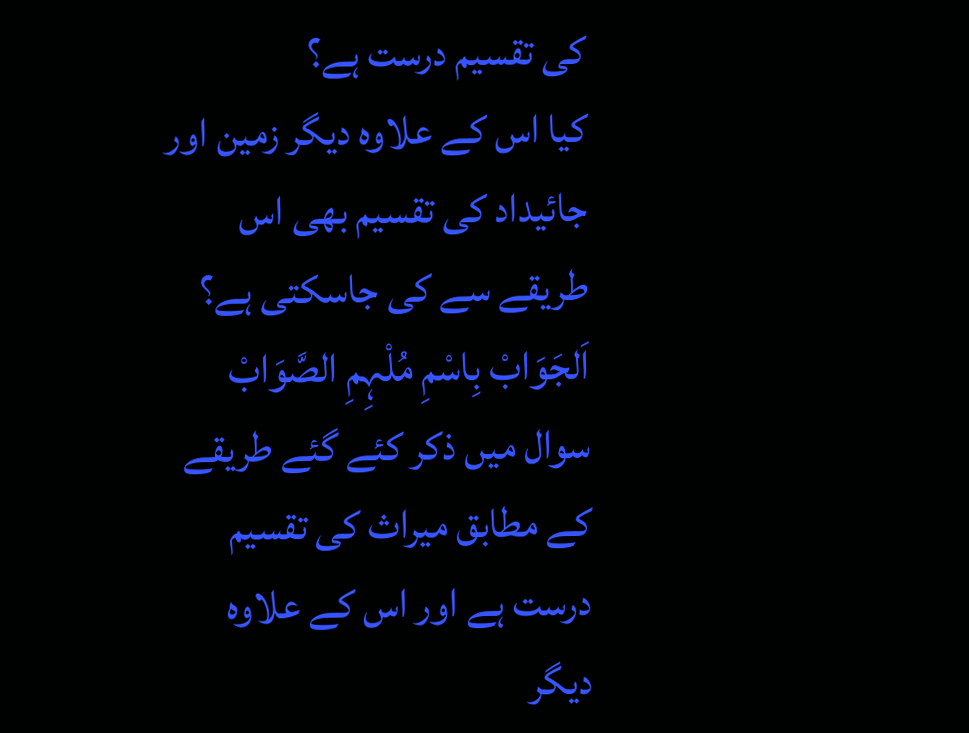کی تقسیم درست ہے؟
کیا اس کے علاوہ دیگر زمین اور جائیداد کی تقسیم بھی اس طریقے سے کی جاسکتی ہے؟
اَلجَوَابْ بِاسْمِ مُلْہِمِ الصَّوَابْ
سوال میں ذکر کئے گئے طریقے کے مطابق میراث کی تقسیم درست ہے اور اس کے علاوہ دیگر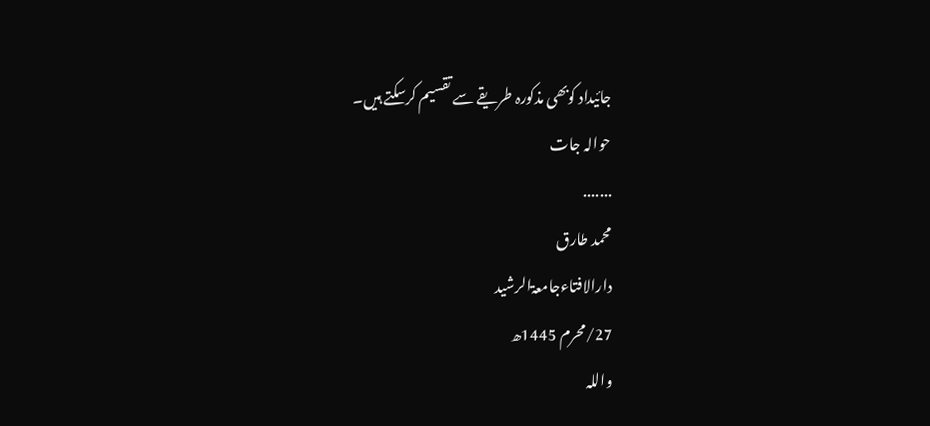جائیداد کوبھی مذکورہ طریقے سے تقسیم کرسکتے ہیں۔
حوالہ جات
.......
محمد طارق
دارالافتاءجامعۃالرشید
27/محرم 1445ھ
واللہ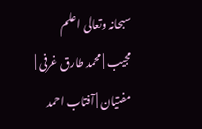سبحانہ وتعالی اعلم
مجیب | محمد طارق غرفی | مفتیان | آفتاب احمد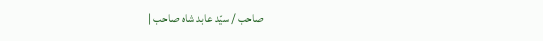صاحب / سیّد عابد شاہ صاحب |